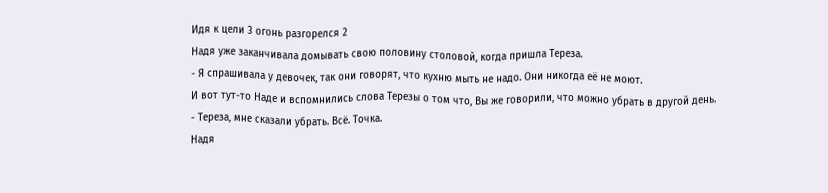Идя к цели 3 огонь разгорелся 2
Надя уже заканчивала домывать свою половину столовой, когда пришла Тереза.
- Я спрашивала у девочек, так они говорят, что кухню мыть не надо. Они никогда её не моют.
И вот тут-то Наде и вспомнились слова Терезы о том что, Вы же говорили, что можно убрать в другой день.
- Тереза, мне сказали убрать. Всё. Точка.
Надя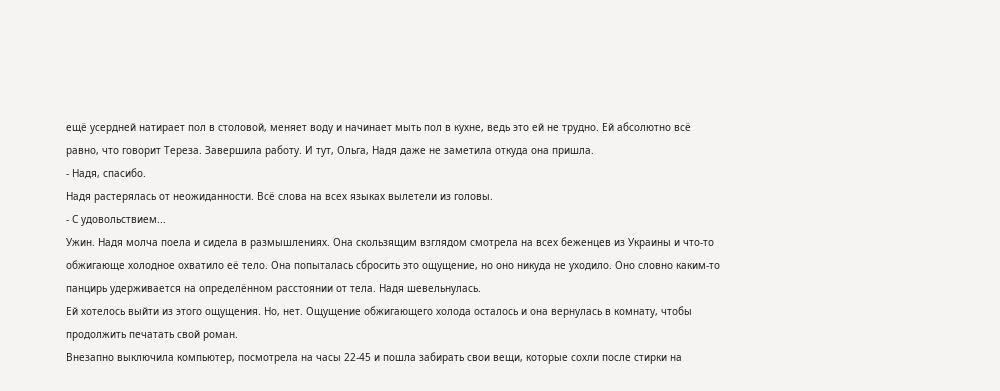ещё усердней натирает пол в столовой, меняет воду и начинает мыть пол в кухне, ведь это ей не трудно. Ей абсолютно всё равно, что говорит Тереза. Завершила работу. И тут, Ольга, Надя даже не заметила откуда она пришла.
- Надя, спасибо.
Надя растерялась от неожиданности. Всё слова на всех языках вылетели из головы.
- С удовольствием...
Ужин. Надя молча поела и сидела в размышлениях. Она скользящим взглядом смотрела на всех беженцев из Украины и что-то обжигающе холодное охватило её тело. Она попыталась сбросить это ощущение, но оно никуда не уходило. Оно словно каким-то панцирь удерживается на определённом расстоянии от тела. Надя шевельнулась.
Ей хотелось выйти из этого ощущения. Но, нет. Ощущение обжигающего холода осталось и она вернулась в комнату, чтобы продолжить печатать свой роман.
Внезапно выключила компьютер, посмотрела на часы 22-45 и пошла забирать свои вещи, которые сохли после стирки на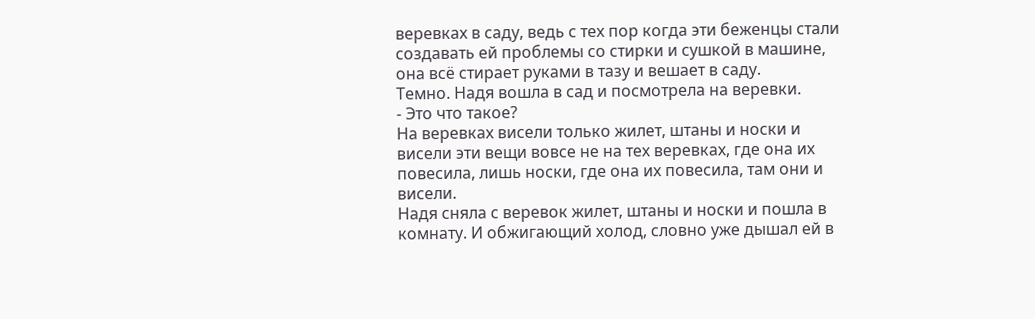веревках в саду, ведь с тех пор когда эти беженцы стали создавать ей проблемы со стирки и сушкой в машине, она всё стирает руками в тазу и вешает в саду.
Темно. Надя вошла в сад и посмотрела на веревки.
- Это что такое?
На веревках висели только жилет, штаны и носки и висели эти вещи вовсе не на тех веревках, где она их повесила, лишь носки, где она их повесила, там они и висели.
Надя сняла с веревок жилет, штаны и носки и пошла в комнату. И обжигающий холод, словно уже дышал ей в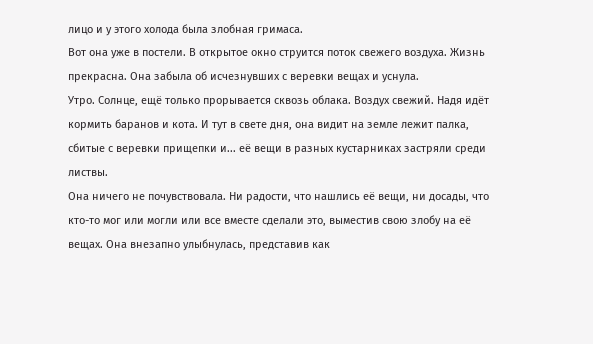лицо и у этого холода была злобная гримаса.
Вот она уже в постели. В открытое окно струится поток свежего воздуха. Жизнь прекрасна. Она забыла об исчезнувших с веревки вещах и уснула.
Утро. Солнце, ещё только прорывается сквозь облака. Воздух свежий. Надя идёт кормить баранов и кота. И тут в свете дня, она видит на земле лежит палка, сбитые с веревки прищепки и... её вещи в разных кустарниках застряли среди листвы.
Она ничего не почувствовала. Ни радости, что нашлись её вещи, ни досады, что кто-то мог или могли или все вместе сделали это, выместив свою злобу на её вещах. Она внезапно улыбнулась, представив как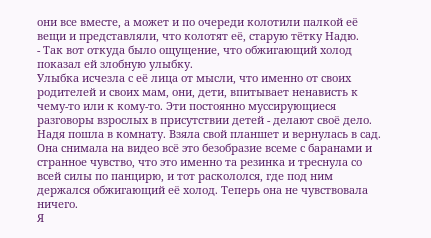они все вместе, а может и по очереди колотили палкой её вещи и представляли, что колотят её, старую тётку Надю.
- Так вот откуда было ощущение, что обжигающий холод показал ей злобную улыбку.
Улыбка исчезла с её лица от мысли, что именно от своих родителей и своих мам, они, дети, впитывает ненависть к чему-то или к кому-то. Эти постоянно муссирующиеся разговоры взрослых в присутствии детей - делают своё дело.
Надя пошла в комнату. Взяла свой планшет и вернулась в сад. Она снимала на видео всё это безобразие всеме с баранами и странное чувство, что это именно та резинка и треснула со всей силы по панцирю, и тот раскололся, где под ним держался обжигающий её холод. Теперь она не чувствовала ничего.
Я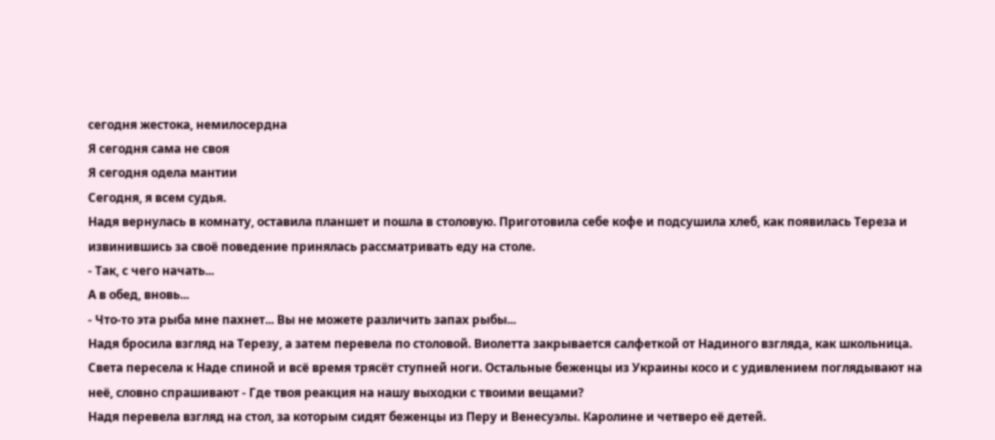сегодня жестока, немилосердна
Я сегодня сама не своя
Я сегодня одела мантии
Сегодня, я всем судья.
Надя вернулась в комнату, оставила планшет и пошла в столовую. Приготовила себе кофе и подсушила хлеб, как появилась Тереза и извинившись за своё поведение принялась рассматривать еду на столе.
- Так, с чего начать...
А в обед, вновь...
- Что-то эта рыба мне пахнет... Вы не можете различить запах рыбы...
Надя бросила взгляд на Терезу, а затем перевела по столовой. Виолетта закрывается салфеткой от Надиного взгляда, как школьница. Света пересела к Наде спиной и всё время трясёт ступней ноги. Остальные беженцы из Украины косо и с удивлением поглядывают на неё, словно спрашивают - Где твоя реакция на нашу выходки с твоими вещами?
Надя перевела взгляд на стол, за которым сидят беженцы из Перу и Венесуэлы. Каролине и четверо её детей.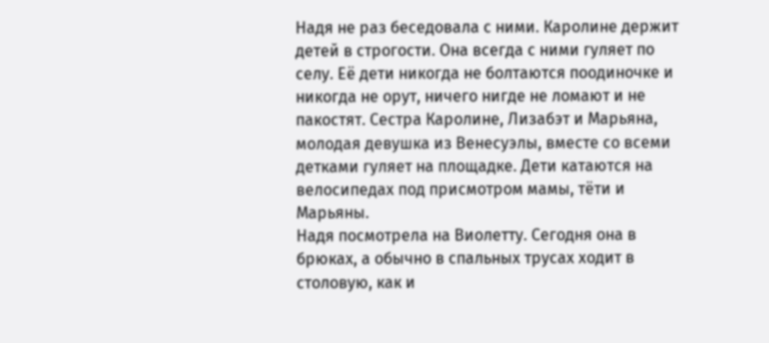Надя не раз беседовала с ними. Каролине держит детей в строгости. Она всегда с ними гуляет по селу. Её дети никогда не болтаются поодиночке и никогда не орут, ничего нигде не ломают и не пакостят. Сестра Каролине, Лизабэт и Марьяна, молодая девушка из Венесуэлы, вместе со всеми детками гуляет на площадке. Дети катаются на велосипедах под присмотром мамы, тёти и Марьяны.
Надя посмотрела на Виолетту. Сегодня она в брюках, а обычно в спальных трусах ходит в столовую, как и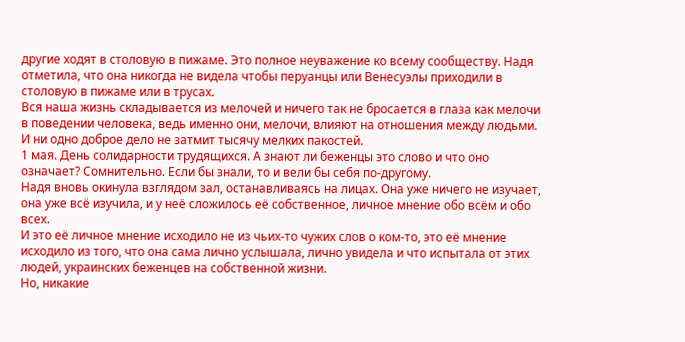другие ходят в столовую в пижаме. Это полное неуважение ко всему сообществу. Надя отметила, что она никогда не видела чтобы перуанцы или Венесуэлы приходили в столовую в пижаме или в трусах.
Вся наша жизнь складывается из мелочей и ничего так не бросается в глаза как мелочи в поведении человека, ведь именно они, мелочи, влияют на отношения между людьми.
И ни одно доброе дело не затмит тысячу мелких пакостей.
1 мая. День солидарности трудящихся. А знают ли беженцы это слово и что оно означает? Сомнительно. Если бы знали, то и вели бы себя по-другому.
Надя вновь окинула взглядом зал, останавливаясь на лицах. Она уже ничего не изучает, она уже всё изучила, и у неё сложилось её собственное, личное мнение обо всём и обо всех.
И это её личное мнение исходило не из чьих-то чужих слов о ком-то, это её мнение исходило из того, что она сама лично услышала, лично увидела и что испытала от этих людей, украинских беженцев на собственной жизни.
Но, никакие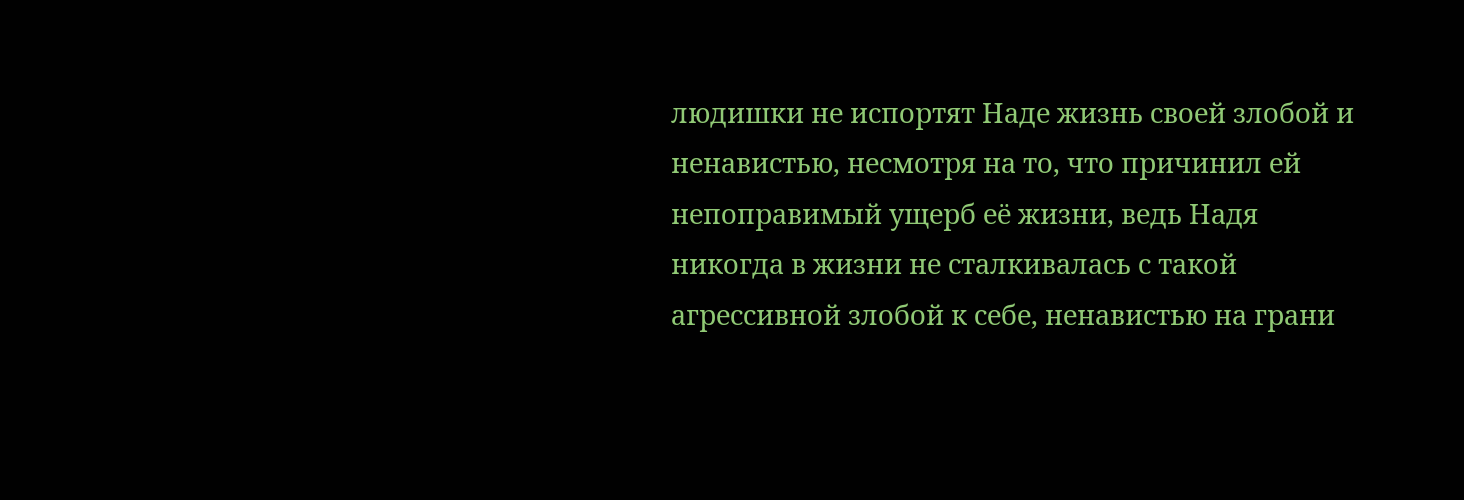людишки не испортят Наде жизнь своей злобой и ненавистью, несмотря на то, что причинил ей непоправимый ущерб её жизни, ведь Надя никогда в жизни не сталкивалась с такой агрессивной злобой к себе, ненавистью на грани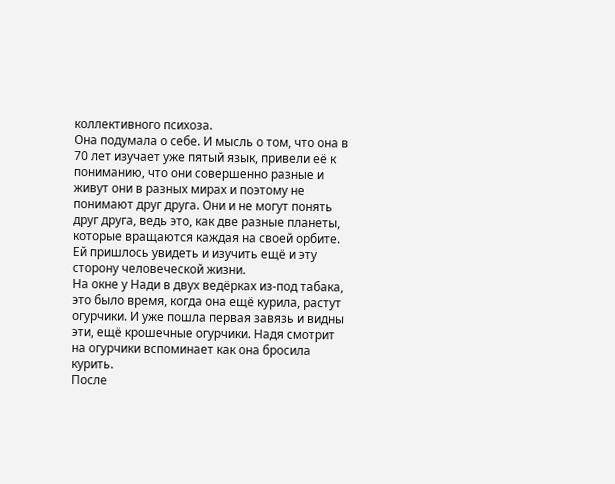коллективного психоза.
Она подумала о себе. И мысль о том, что она в 70 лет изучает уже пятый язык, привели её к пониманию, что они совершенно разные и живут они в разных мирах и поэтому не понимают друг друга. Они и не могут понять друг друга, ведь это, как две разные планеты, которые вращаются каждая на своей орбите.
Ей пришлось увидеть и изучить ещё и эту сторону человеческой жизни.
На окне у Нади в двух ведёрках из-под табака, это было время, когда она ещё курила, растут огурчики. И уже пошла первая завязь и видны эти, ещё крошечные огурчики. Надя смотрит на огурчики вспоминает как она бросила курить.
После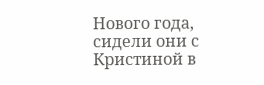Нового года, сидели они с Кристиной в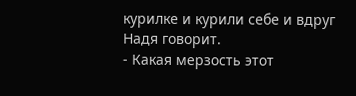курилке и курили себе и вдруг Надя говорит.
- Какая мерзость этот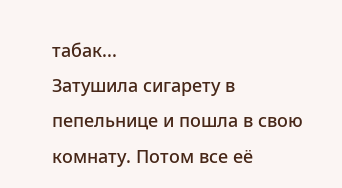табак...
Затушила сигарету в пепельнице и пошла в свою комнату. Потом все её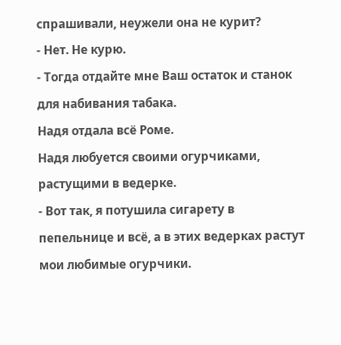спрашивали, неужели она не курит?
- Нет. Не курю.
- Тогда отдайте мне Ваш остаток и станок для набивания табака.
Надя отдала всё Роме.
Надя любуется своими огурчиками, растущими в ведерке.
- Вот так, я потушила сигарету в пепельнице и всё, а в этих ведерках растут мои любимые огурчики.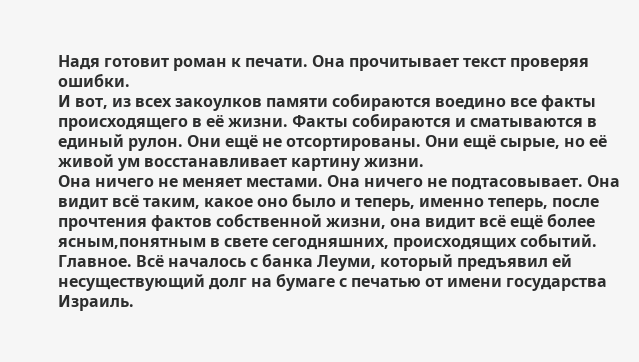Надя готовит роман к печати. Она прочитывает текст проверяя ошибки.
И вот, из всех закоулков памяти собираются воедино все факты происходящего в её жизни. Факты собираются и сматываются в единый рулон. Они ещё не отсортированы. Они ещё сырые, но её живой ум восстанавливает картину жизни.
Она ничего не меняет местами. Она ничего не подтасовывает. Она видит всё таким, какое оно было и теперь, именно теперь, после прочтения фактов собственной жизни, она видит всё ещё более ясным,понятным в свете сегодняшних, происходящих событий.
Главное. Всё началось с банка Леуми, который предъявил ей несуществующий долг на бумаге с печатью от имени государства Израиль.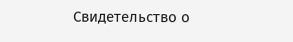Свидетельство о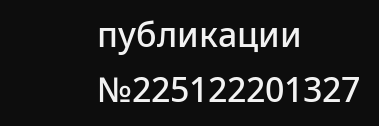публикации №225122201327